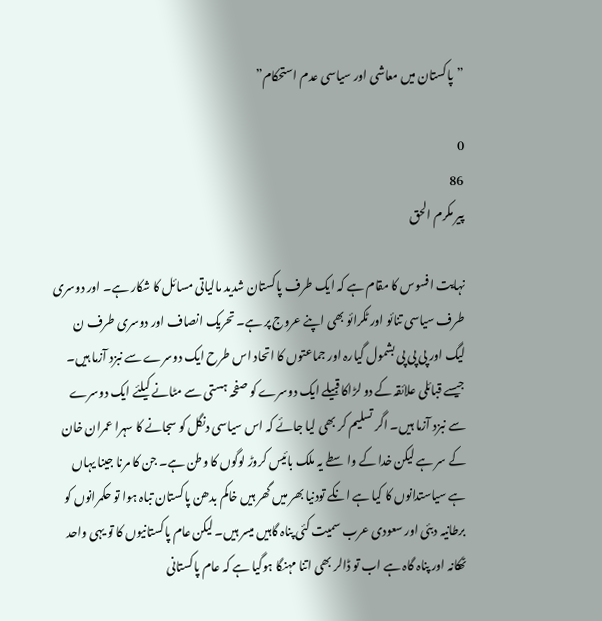”پاکستان میں معاشی اور سیاسی عدم استحکام”

0
86
پیر مکرم الحق

نہایت افسوس کا مقام ہے کہ ایک طرف پاکستان شدید مالیاتی مسائل کا شکار ہے۔ اور دوسری طرف سیاسی تنائو اور ٹکرائو بھی اپنے عروج پر ہے۔ تحریک انصاف اور دوسری طرف ن لیگ اور پی پی پی بشمول گیارہ اور جماعتوں کا اتحاد اس طرح ایک دوسرے سے نبزد آزما ہیں۔ جیسے قبائلی علائقہ کے دو لڑاکا قبیلے ایک دوسرے کو صفحہ ہستی سے مٹانے کیلئے ایک دوسرے سے نبزد آزما ہیں۔ اگر تسلیم کر بھی لیا جائے کہ اس سیاسی دنگل کو سجانے کا سہرا عمران خان کے سر ہے لیکن خدا کے واسطے یہ ملک بائیس کروڑ لوگوں کا وطن ہے۔ جن کا مرنا جینا یہاں ہے سیاستدانوں کا کیا ہے انکے تودنیا بھر میں گھر ہیں خاکم بدھن پاکستان تباہ ہوا تو حکمرانوں کو برطانیہ دبئی اور سعودی عرب سمیت کئی پناہ گاہیں میسر ہیں۔ لیکن عام پاکستانیوں کا تو یہی واحد ٹھکانہ اور پناہ گاہ ہے اب تو ڈالر بھی اتنا مہنگا ہوگیا ہے کہ عام پاکستانی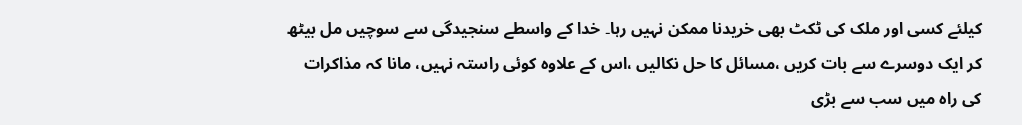کیلئے کسی اور ملک کی ٹکٹ بھی خریدنا ممکن نہیں رہا۔ خدا کے واسطے سنجیدگی سے سوچیں مل بیٹھ کر ایک دوسرے سے بات کریں ،مسائل کا حل نکالیں ،اس کے علاوہ کوئی راستہ نہیں، مانا کہ مذاکرات کی راہ میں سب سے بڑی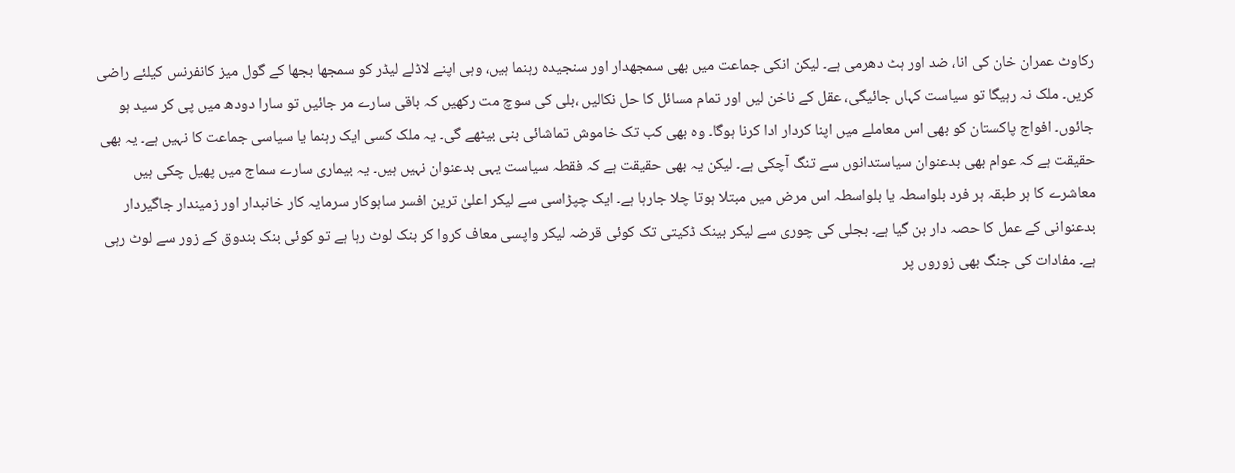رکاوٹ عمران خان کی انا، ضد اور ہٹ دھرمی ہے۔ لیکن انکی جماعت میں بھی سمجھدار اور سنجیدہ رہنما ہیں، وہی اپنے لاڈلے لیڈر کو سمجھا بجھا کے گول میز کانفرنس کیلئے راضی کریں۔ ملک نہ رہیگا تو سیاست کہاں جائیگی، عقل کے ناخن لیں اور تمام مسائل کا حل نکالیں ،بلی کی سوچ مت رکھیں کہ باقی سارے مر جائیں تو سارا دودھ میں پی کر سید ہو جائوں۔ افواج پاکستان کو بھی اس معاملے میں اپنا کردار ادا کرنا ہوگا۔ وہ بھی کب تک خاموش تماشائی بنی بیٹھے گی۔ یہ ملک کسی ایک رہنما یا سیاسی جماعت کا نہیں ہے۔ یہ بھی حقیقت ہے کہ عوام بھی بدعنوان سیاستدانوں سے تنگ آچکی ہے۔ لیکن یہ بھی حقیقت ہے کہ فقطہ سیاست یہی بدعنوان نہیں ہیں۔ یہ بیماری سارے سماج میں پھیل چکی ہیں معاشرے کا ہر طبقہ ہر فرد بلواسطہ یا بلواسطہ اس مرض میں مبتلا ہوتا چلا جارہا ہے۔ ایک چپڑاسی سے لیکر اعلیٰ ترین افسر ساہوکار سرمایہ کار خانبدار اور زمیندار جاگیردار بدعنوانی کے عمل کا حصہ دار بن گیا ہے۔ بجلی کی چوری سے لیکر بینک ڈکیتی تک کوئی قرضہ لیکر واپسی معاف کروا کر بنک لوٹ رہا ہے تو کوئی بنک بندوق کے زور سے لوٹ رہی ہے۔ مفادات کی جنگ بھی زوروں پر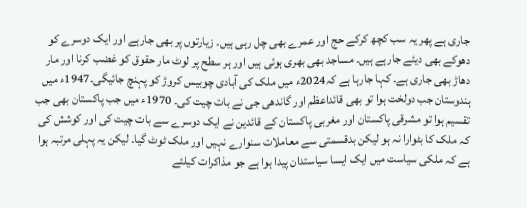جاری ہے پھر یہ سب کچھ کرکے حج اور عمرے بھی چل رہی ہیں۔ زیارتوں پر بھی جارہے اور ایک دوسرے کو دھوکے بھی دیئے جارہے ہیں۔ مساجد بھی بھری ہوئی ہیں اور ہر سطح پر لوٹ مار حقوق کو غضب کرنا اور مار دھاڑ بھی جاری ہے۔ کہا جارہا ہے کہ2024ء میں ملک کی آبادی چوبیس کروڑ کو پہنچ جائیگی۔1947ء میں ہندوستان جب دولخت ہوا تو بھی قائداعظم اور گاندھی جی نے بات چیت کی۔ 1970ء میں جب پاکستان بھی جب تقسیم ہوا تو مشرقی پاکستان اور مغربی پاکستان کے قائدین نے ایک دوسرے سے بات چیت کی اور کوشش کی کہ ملک کا بٹوارا نہ ہو لیکن بدقسمتی سے معاملات سنوارے نہیں اور ملک ٹوٹ گیا۔ لیکن یہ پہلی مرتبہ ہوا ہے کہ ملکی سیاست میں ایک ایسا سیاستدان پیدا ہوا ہے جو مذاکرات کیلئے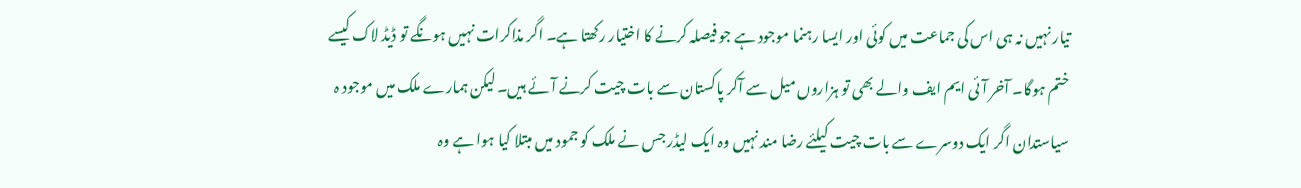تیار نہیں نہ ہی اس کی جماعت میں کوئی اور ایسا رہنما موجود ہے جو فیصلہ کرنے کا اختیار رکھتا ہے۔ اگر مذاکرات نہیں ہونگے تو ڈیڈ لاک کیسے ختم ہوگا۔ آخر آئی ایم ایف والے بھی تو ہزاروں میل سے آکر پاکستان سے بات چیت کرنے آئے ہیں۔ لیکن ہمارے ملک میں موجود ہ سیاستدان اگر ایک دوسرے سے بات چیت کیلئے رضا مند نہیں وہ ایک لیڈر جس نے ملک کو جمود میں مبتلا کیا ہوا ہے وہ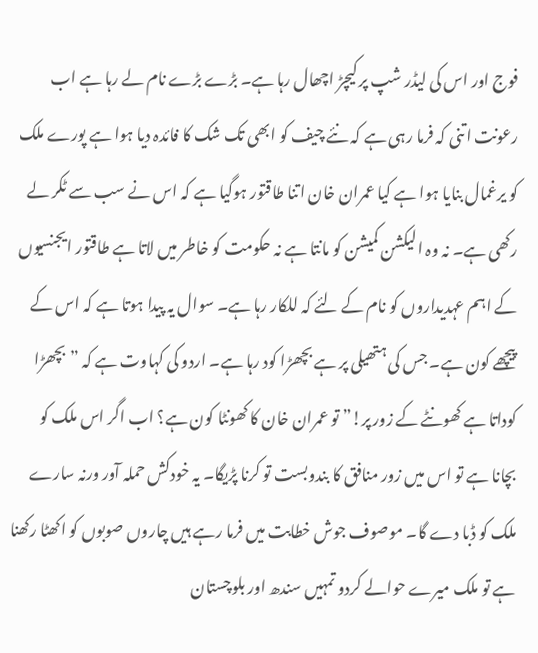فوج اور اس کی لیڈر شپ پر کیچڑ اچھال رہا ہے۔ بڑے بڑے نام لے رہا ہے اب رعونت اتنی کہ فرما رہی ہے کہ نئے چیف کو ابھی تک شک کا فائدہ دیا ہوا ہے پورے ملک کو یرغمال بنایا ہوا ہے کیا عمران خان اتنا طاقتور ہوگیا ہے کہ اس نے سب سے ٹکر لے رکھی ہے۔ نہ وہ الیکشن کمیشن کو مانتا ہے نہ حکومت کو خاطر میں لاتا ہے طاقتور ایجنسیوں کے اہم عہدیداروں کو نام کے لئے کہ للکار رہا ہے۔ سوال یہ پیدا ہوتا ہے کہ اس کے پیچھے کون ہے۔ جس کی ہتھیلی پر ہے بچھڑا کود رہا ہے۔ اردو کی کہاوت ہے کہ ”بچھڑا کوداتا ہے کھونٹے کے زور پر!” تو عمران خان کا کھونٹا کون ہے؟ اب اگر اس ملک کو بچانا ہے تو اس میں زور منافق کا بندوبست تو کرنا پڑیگا۔ یہ خودکش حملہ آور ورنہ سارے ملک کو ڈبا دے گا۔ موصوف جوش خطابت میں فرما رہے ہیں چاروں صوبوں کو اکھٹا رکھنا ہے تو ملک میرے حوالے کردو تمہیں سندھ اور بلوچستان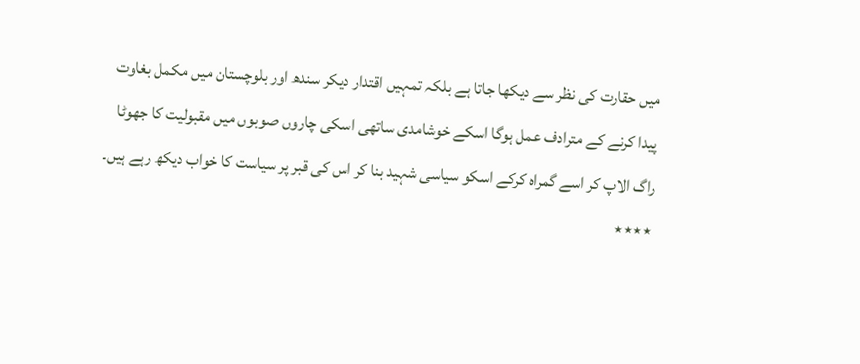میں حقارت کی نظر سے دیکھا جاتا ہے بلکہ تمہیں اقتدار دیکر سندھ اور بلوچستان میں مکمل بغاوت پیدا کرنے کے مترادف عمل ہوگا اسکے خوشامدی ساتھی اسکی چاروں صوبوں میں مقبولیت کا جھوٹا راگ الاپ کر اسے گمراہ کرکے اسکو سیاسی شہید بنا کر اس کی قبر پر سیاست کا خواب دیکھ رہے ہیں۔
٭٭٭٭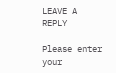LEAVE A REPLY

Please enter your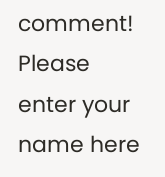comment!
Please enter your name here